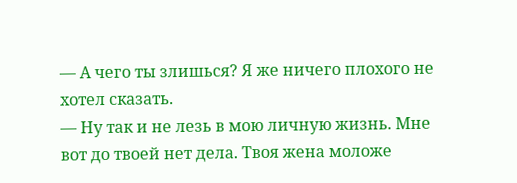— А чего ты злишься? Я же ничего плохого не хотел сказать.
— Ну так и не лезь в мою личную жизнь. Мне вот до твоей нет дела. Твоя жена моложе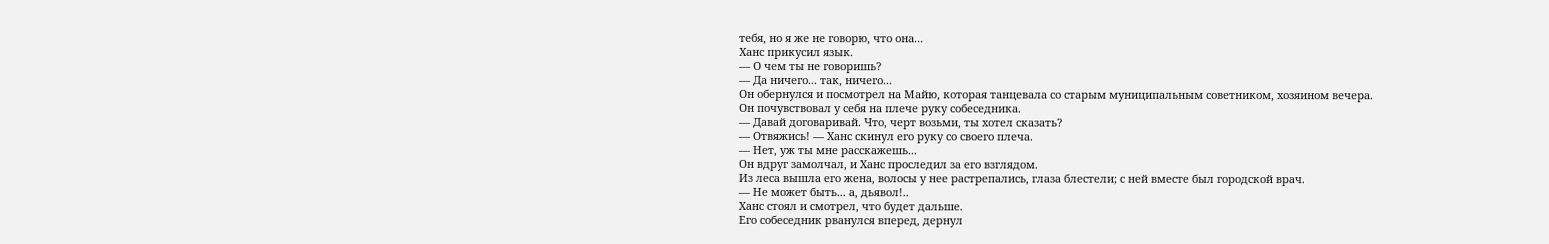тебя, но я же не говорю, что она...
Ханс прикусил язык.
— О чем ты не говоришь?
— Да ничего... так, ничего...
Он обернулся и посмотрел на Майю, которая танцевала со старым муниципальным советником, хозяином вечера.
Он почувствовал у себя на плече руку собеседника.
— Давай договаривай. Что, черт возьми, ты хотел сказать?
— Отвяжись! — Ханс скинул его руку со своего плеча.
— Нет, уж ты мне расскажешь...
Он вдруг замолчал, и Ханс проследил за его взглядом.
Из леса вышла его жена, волосы у нее растрепались, глаза блестели; с ней вместе был городской врач.
— Не может быть... а, дьявол!..
Ханс стоял и смотрел, что будет дальше.
Его собеседник рванулся вперед, дернул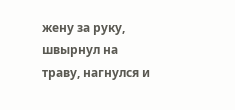жену за руку, швырнул на траву, нагнулся и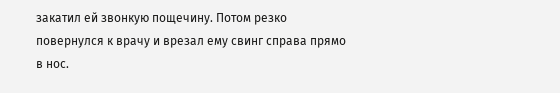закатил ей звонкую пощечину. Потом резко повернулся к врачу и врезал ему свинг справа прямо в нос.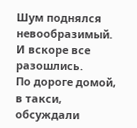Шум поднялся невообразимый.
И вскоре все разошлись.
По дороге домой, в такси, обсуждали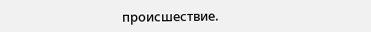происшествие.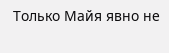Только Майя явно не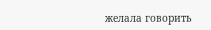желала говорить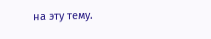на эту тему.